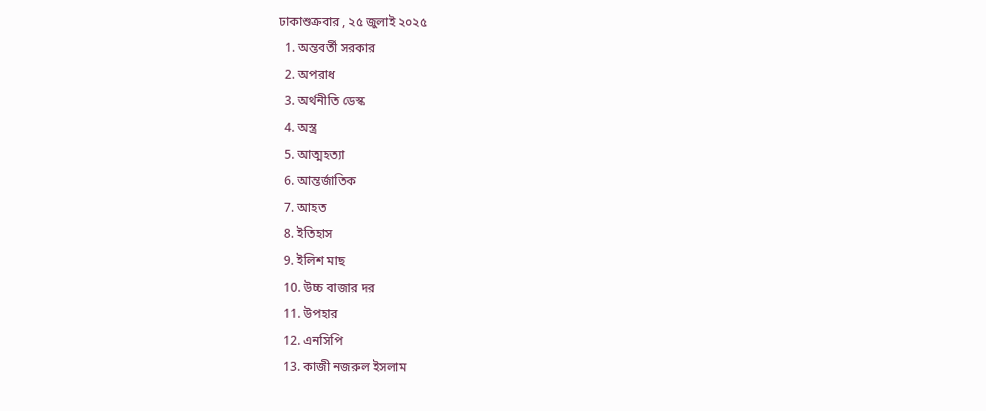ঢাকাশুক্রবার , ২৫ জুলাই ২০২৫
  1. অন্তবর্তী সরকার
  2. অপরাধ
  3. অর্থনীতি ডেস্ক
  4. অস্ত্র
  5. আত্মহত্যা
  6. আন্তর্জাতিক
  7. আহত
  8. ইতিহাস
  9. ইলিশ মাছ
  10. উচ্চ বাজার দর
  11. উপহার
  12. এনসিপি
  13. কাজী নজরুল ইসলাম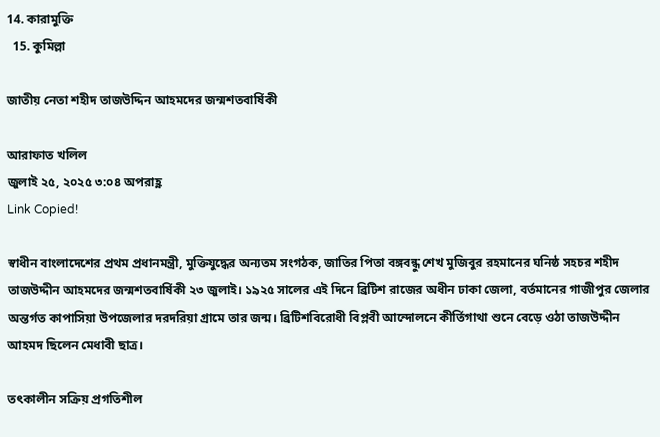14. কারামুক্তি
  15. কুমিল্লা

জাতীয় নেতা শহীদ তাজউদ্দিন আহমদের জন্মশতবার্ষিকী

আরাফাত খলিল
জুলাই ২৫, ২০২৫ ৩:০৪ অপরাহ্ণ
Link Copied!

স্বাধীন বাংলাদেশের প্রথম প্রধানমন্ত্রী, মুক্তিযুদ্ধের অন্যতম সংগঠক, জাতির পিতা বঙ্গবন্ধু শেখ মুজিবুর রহমানের ঘনিষ্ঠ সহচর শহীদ তাজউদ্দীন আহমদের জন্মশতবার্ষিকী ২৩ জুলাই। ১৯২৫ সালের এই দিনে ব্রিটিশ রাজের অধীন ঢাকা জেলা, বর্তমানের গাজীপুর জেলার অন্তর্গত কাপাসিয়া উপজেলার দরদরিয়া গ্রামে তার জন্ম। ব্রিটিশবিরোধী বিপ্লবী আন্দোলনে কীর্তিগাথা শুনে বেড়ে ওঠা তাজউদ্দীন আহমদ ছিলেন মেধাবী ছাত্র।

তৎকালীন সক্রিয় প্রগতিশীল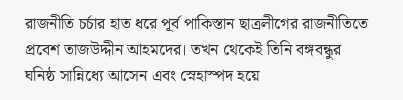রাজনীতি চর্চার হাত ধরে পূর্ব পাকিস্তান ছাত্রলীগের রাজনীতিতে প্রবেশ তাজউদ্দীন আহমদের। তখন থেকেই তিনি বঙ্গবন্ধুর ঘনিষ্ঠ সান্নিধ্যে আসেন এবং স্নেহাস্পদ হয়ে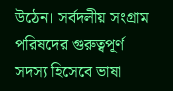উঠেন। সর্বদলীয় সংগ্রাম পরিষদের গুরুত্বপূর্ণ সদস্য হিসেবে ভাষা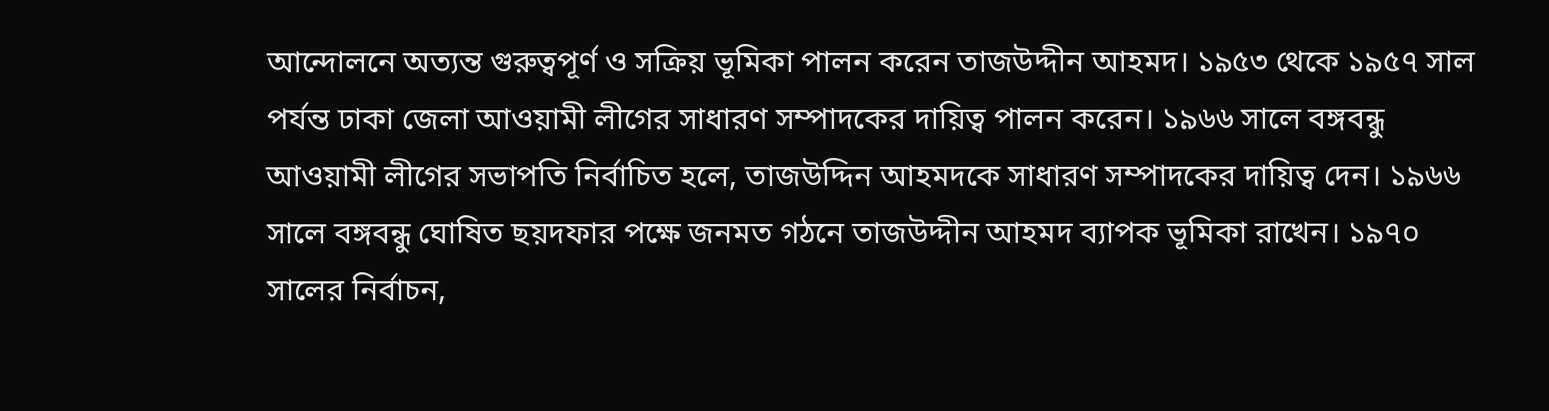আন্দোলনে অত্যন্ত গুরুত্বপূর্ণ ও সক্রিয় ভূমিকা পালন করেন তাজউদ্দীন আহমদ। ১৯৫৩ থেকে ১৯৫৭ সাল পর্যন্ত ঢাকা জেলা আওয়ামী লীগের সাধারণ সম্পাদকের দায়িত্ব পালন করেন। ১৯৬৬ সালে বঙ্গবন্ধু আওয়ামী লীগের সভাপতি নির্বাচিত হলে, তাজউদ্দিন আহমদকে সাধারণ সম্পাদকের দায়িত্ব দেন। ১৯৬৬ সালে বঙ্গবন্ধু ঘোষিত ছয়দফার পক্ষে জনমত গঠনে তাজউদ্দীন আহমদ ব্যাপক ভূমিকা রাখেন। ১৯৭০ সালের নির্বাচন,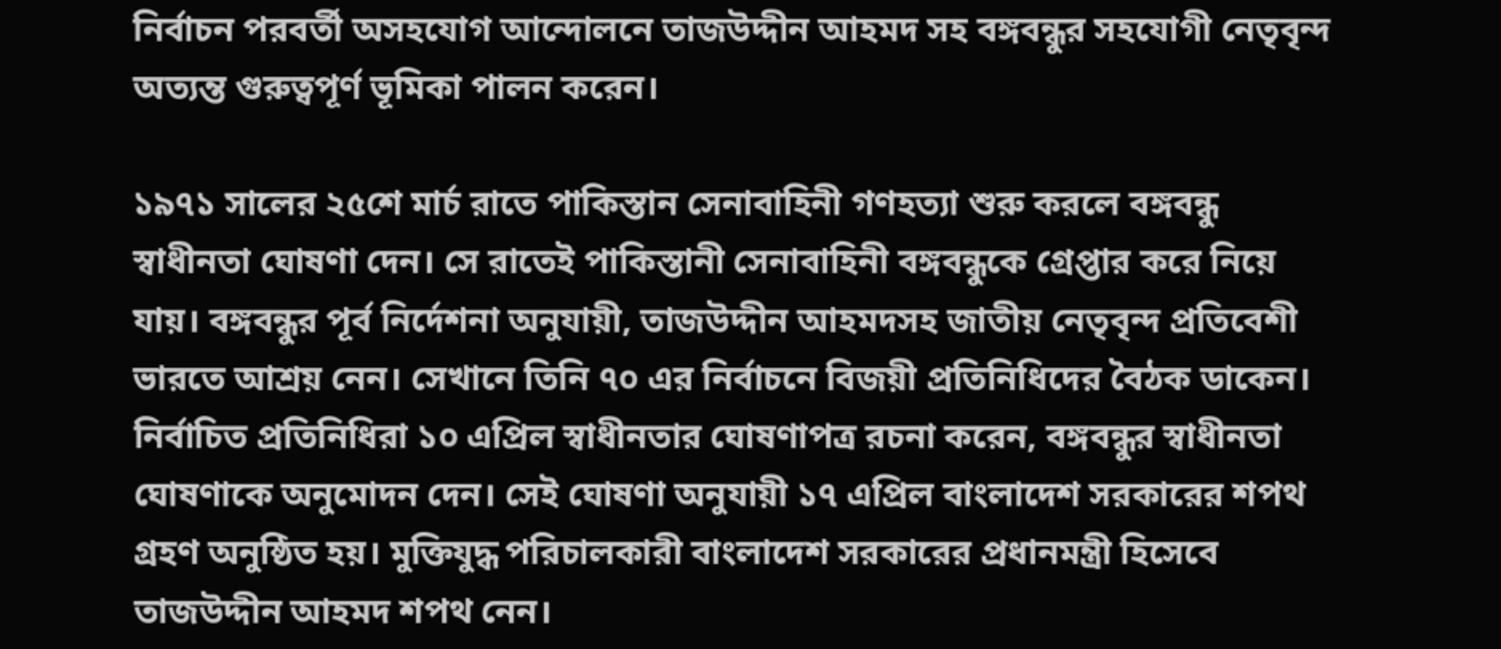নির্বাচন পরবর্তী অসহযোগ আন্দোলনে তাজউদ্দীন আহমদ সহ বঙ্গবন্ধুর সহযোগী নেতৃবৃন্দ অত্যন্ত গুরুত্বপূর্ণ ভূমিকা পালন করেন।

১৯৭১ সালের ২৫শে মার্চ রাতে পাকিস্তান সেনাবাহিনী গণহত্যা শুরু করলে বঙ্গবন্ধু স্বাধীনতা ঘোষণা দেন। সে রাতেই পাকিস্তানী সেনাবাহিনী বঙ্গবন্ধুকে গ্রেপ্তার করে নিয়ে যায়। বঙ্গবন্ধুর পূর্ব নির্দেশনা অনুযায়ী, তাজউদ্দীন আহমদসহ জাতীয় নেতৃবৃন্দ প্রতিবেশী ভারতে আশ্রয় নেন। সেখানে তিনি ৭০ এর নির্বাচনে বিজয়ী প্রতিনিধিদের বৈঠক ডাকেন। নির্বাচিত প্রতিনিধিরা ১০ এপ্রিল স্বাধীনতার ঘোষণাপত্র রচনা করেন, বঙ্গবন্ধুর স্বাধীনতা ঘোষণাকে অনুমোদন দেন। সেই ঘোষণা অনুযায়ী ১৭ এপ্রিল বাংলাদেশ সরকারের শপথ গ্রহণ অনুষ্ঠিত হয়। মুক্তিযুদ্ধ পরিচালকারী বাংলাদেশ সরকারের প্রধানমন্ত্রী হিসেবে তাজউদ্দীন আহমদ শপথ নেন।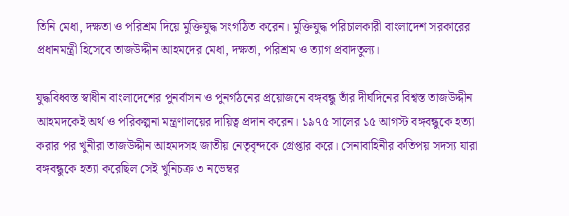তিনি মেধা, দক্ষতা ও পরিশ্রম দিয়ে মুক্তিযুদ্ধ সংগঠিত করেন। মুক্তিযুদ্ধ পরিচালকারী বাংলাদেশ সরকারের প্রধানমন্ত্রী হিসেবে তাজউদ্দীন আহমদের মেধা, দক্ষতা, পরিশ্রম ও ত্যাগ প্রবাদতুল্য।

যুদ্ধবিধ্বস্ত স্বাধীন বাংলাদেশের পুনর্বাসন ও পুনর্গঠনের প্রয়োজনে বঙ্গবন্ধু তাঁর দীর্ঘদিনের বিশ্বস্ত তাজউদ্দীন আহমদকেই অর্থ ও পরিকল্পনা মন্ত্রণালয়ের দায়িত্ব প্রদান করেন। ১৯৭৫ সালের ১৫ আগস্ট বঙ্গবন্ধুকে হত্যা করার পর খুনীরা তাজউদ্দীন আহমদসহ জাতীয় নেতৃবৃন্দকে গ্রেপ্তার করে। সেনাবাহিনীর কতিপয় সদস্য যারা বঙ্গবন্ধুকে হত্যা করেছিল সেই খুনিচক্র ৩ নভেম্বর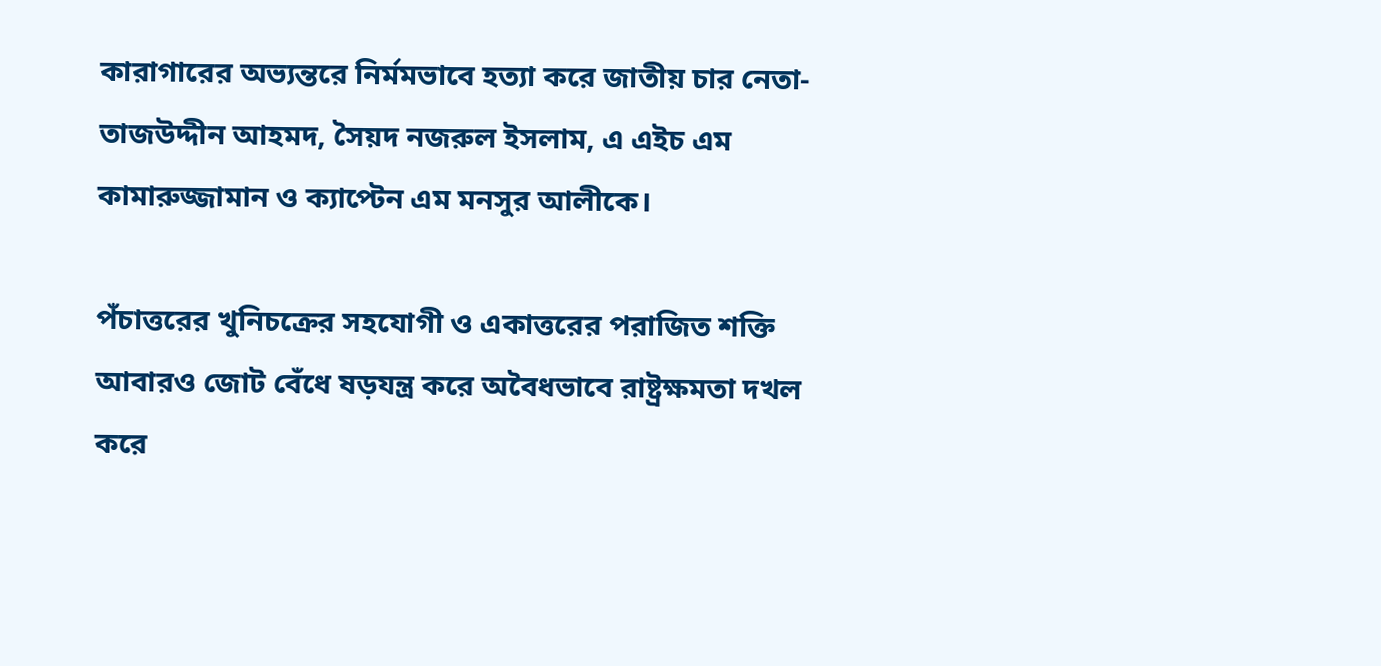কারাগারের অভ্যন্তরে নির্মমভাবে হত্যা করে জাতীয় চার নেতা- তাজউদ্দীন আহমদ, সৈয়দ নজরুল ইসলাম, এ এইচ এম কামারুজ্জামান ও ক্যাপ্টেন এম মনসুর আলীকে।

পঁচাত্তরের খুনিচক্রের সহযোগী ও একাত্তরের পরাজিত শক্তি আবারও জোট বেঁধে ষড়যন্ত্র করে অবৈধভাবে রাষ্ট্রক্ষমতা দখল করে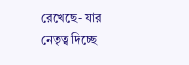রেখেছে- যার নেতৃত্ব দিচ্ছে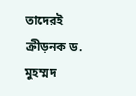তাদেরই ক্রীড়নক ড. মুহম্মদ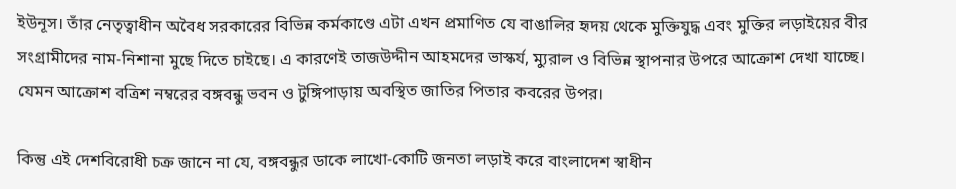ইউনূস। তাঁর নেতৃত্বাধীন অবৈধ সরকারের বিভিন্ন কর্মকাণ্ডে এটা এখন প্রমাণিত যে বাঙালির হৃদয় থেকে মুক্তিযুদ্ধ এবং মুক্তির লড়াইয়ের বীর সংগ্রামীদের নাম-নিশানা মুছে দিতে চাইছে। এ কারণেই তাজউদ্দীন আহমদের ভাস্কর্য, ম্যুরাল ও বিভিন্ন স্থাপনার উপরে আক্রোশ দেখা যাচ্ছে। যেমন আক্রোশ বত্রিশ নম্বরের বঙ্গবন্ধু ভবন ও টুঙ্গিপাড়ায় অবস্থিত জাতির পিতার কবরের উপর।

কিন্তু এই দেশবিরোধী চক্র জানে না যে, বঙ্গবন্ধুর ডাকে লাখো-কোটি জনতা লড়াই করে বাংলাদেশ স্বাধীন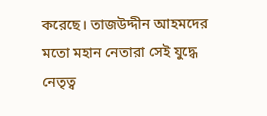করেছে। তাজউদ্দীন আহমদের মতো মহান নেতারা সেই যুদ্ধে নেতৃত্ব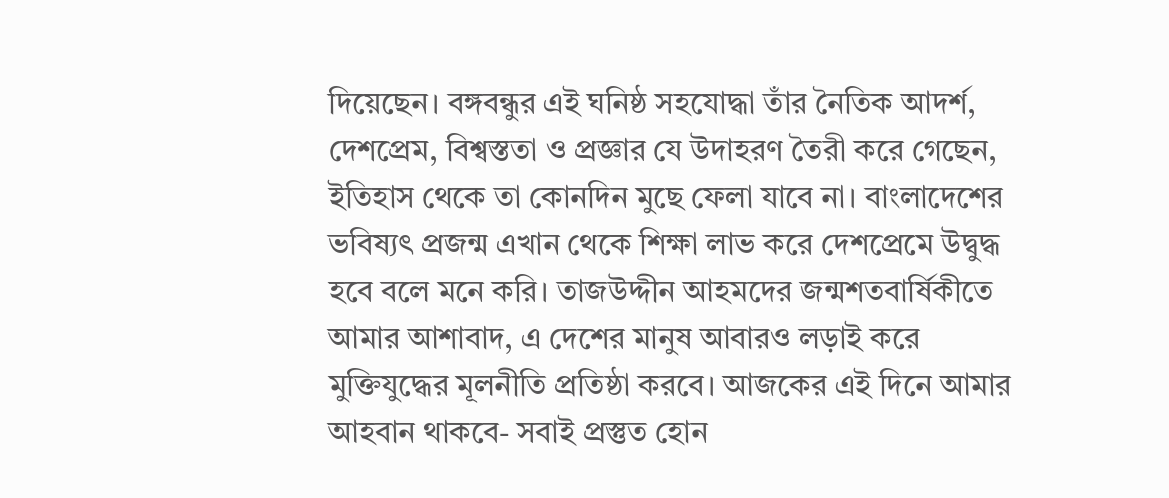দিয়েছেন। বঙ্গবন্ধুর এই ঘনিষ্ঠ সহযোদ্ধা তাঁর নৈতিক আদর্শ, দেশপ্রেম, বিশ্বস্ততা ও প্রজ্ঞার যে উদাহরণ তৈরী করে গেছেন, ইতিহাস থেকে তা কোনদিন মুছে ফেলা যাবে না। বাংলাদেশের ভবিষ্যৎ প্রজন্ম এখান থেকে শিক্ষা লাভ করে দেশপ্রেমে উদ্বুদ্ধ হবে বলে মনে করি। তাজউদ্দীন আহমদের জন্মশতবার্ষিকীতে আমার আশাবাদ, এ দেশের মানুষ আবারও লড়াই করে মুক্তিযুদ্ধের মূলনীতি প্রতিষ্ঠা করবে। আজকের এই দিনে আমার আহবান থাকবে- সবাই প্রস্তুত হোন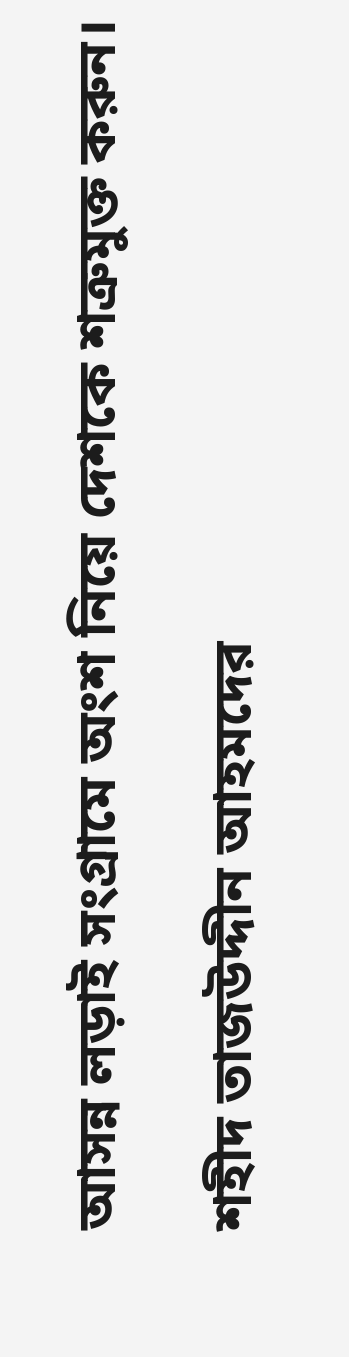আসন্ন লড়াই সংগ্রামে অংশ নিয়ে দেশকে শত্রুমুক্ত করুন।

শহীদ তাজউদ্দীন আহমদের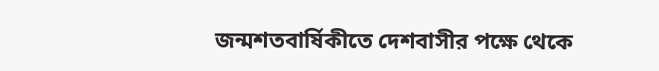জন্মশতবার্ষিকীতে দেশবাসীর পক্ষে থেকে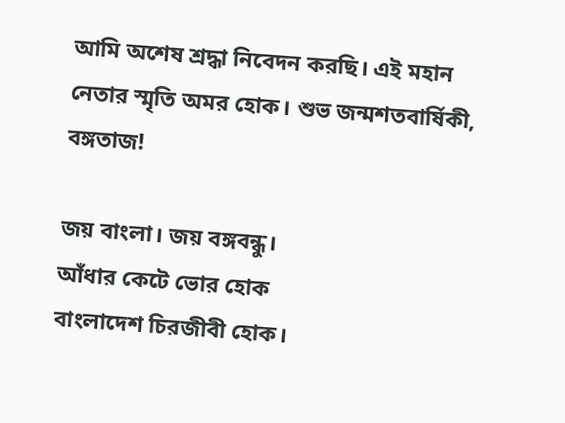আমি অশেষ শ্রদ্ধা নিবেদন করছি। এই মহান নেতার স্মৃতি অমর হোক। শুভ জন্মশতবার্ষিকী, বঙ্গতাজ!

জয় বাংলা। জয় বঙ্গবন্ধু।
আঁধার কেটে ভোর হোক
বাংলাদেশ চিরজীবী হোক।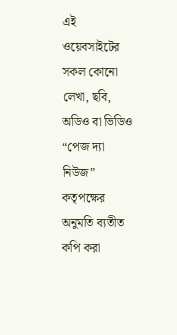এই ওয়েবসাইটের সকল কোনো লেখা, ছবি, অডিও বা ভিডিও “পেজ দ্যা নিউজ” কতৃপক্ষের অনুমতি ব্যতীত কপি করা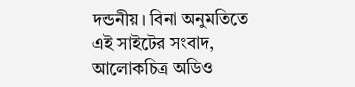দন্ডনীয়। বিনা অনুমতিতে এই সাইটের সংবাদ, আলোকচিত্র অডিও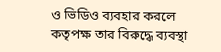ও ভিডিও ব্যবহার করলে কতৃপক্ষ তার বিরুদ্ধে ব্যবস্থা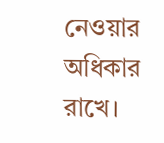নেওয়ার অধিকার রাখে।